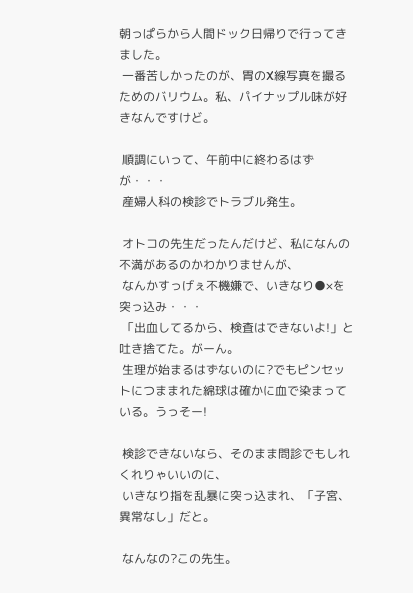朝っぱらから人間ドック日帰りで行ってきました。
 一番苦しかったのが、胃のX線写真を撮るためのバリウム。私、パイナップル味が好きなんですけど。

 順調にいって、午前中に終わるはずが・・・
 産婦人科の検診でトラブル発生。

 オトコの先生だったんだけど、私になんの不満があるのかわかりませんが、
 なんかすっげぇ不機嫌で、いきなり●×を突っ込み・・・
 「出血してるから、検査はできないよ!」と吐き捨てた。がーん。
 生理が始まるはずないのに?でもピンセットにつままれた綿球は確かに血で染まっている。うっそー!

 検診できないなら、そのまま問診でもしれくれりゃいいのに、
 いきなり指を乱暴に突っ込まれ、「子宮、異常なし」だと。

 なんなの?この先生。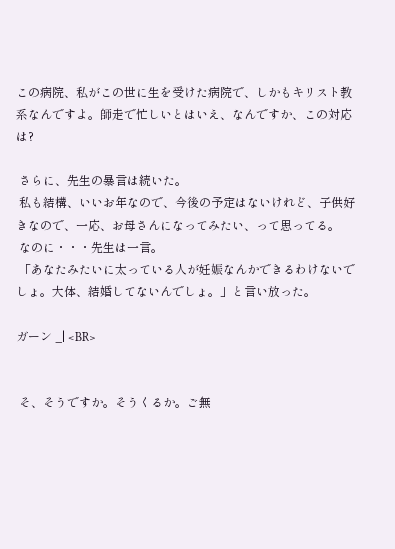この病院、私がこの世に生を受けた病院で、しかもキリスト教系なんですよ。師走で忙しいとはいえ、なんですか、この対応は?

 さらに、先生の暴言は続いた。
 私も結構、いいお年なので、今後の予定はないけれど、子供好きなので、一応、お母さんになってみたい、って思ってる。
 なのに・・・先生は一言。
 「あなたみたいに太っている人が妊娠なんかできるわけないでしょ。大体、結婚してないんでしょ。」と言い放った。

ガーン _| <BR>


 そ、そうですか。そうくるか。ご無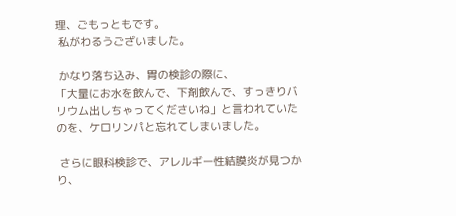理、ごもっともです。
 私がわるうございました。

 かなり落ち込み、胃の検診の際に、
「大量にお水を飲んで、下剤飲んで、すっきりバリウム出しちゃってくださいね」と言われていたのを、ケロリンパと忘れてしまいました。

 さらに眼科検診で、アレルギー性結膜炎が見つかり、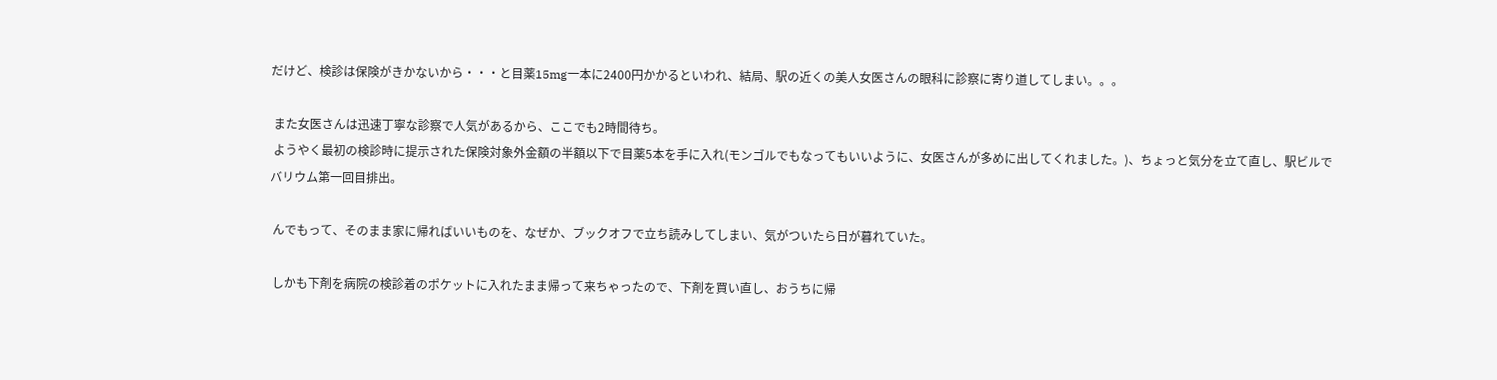だけど、検診は保険がきかないから・・・と目薬15mg一本に2400円かかるといわれ、結局、駅の近くの美人女医さんの眼科に診察に寄り道してしまい。。。

 また女医さんは迅速丁寧な診察で人気があるから、ここでも2時間待ち。
 ようやく最初の検診時に提示された保険対象外金額の半額以下で目薬5本を手に入れ(モンゴルでもなってもいいように、女医さんが多めに出してくれました。)、ちょっと気分を立て直し、駅ビルで
バリウム第一回目排出。

 んでもって、そのまま家に帰ればいいものを、なぜか、ブックオフで立ち読みしてしまい、気がついたら日が暮れていた。

 しかも下剤を病院の検診着のポケットに入れたまま帰って来ちゃったので、下剤を買い直し、おうちに帰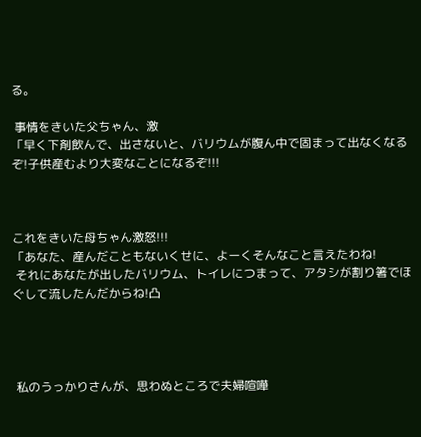る。

 事情をきいた父ちゃん、激
「早く下剤飲んで、出さないと、バリウムが腹ん中で固まって出なくなるぞ!子供産むより大変なことになるぞ!!!



これをきいた母ちゃん激怒!!!
「あなた、産んだこともないくせに、よーくそんなこと言えたわね!
 それにあなたが出したバリウム、トイレにつまって、アタシが割り箸でほぐして流したんだからね!凸




 私のうっかりさんが、思わぬところで夫婦喧嘩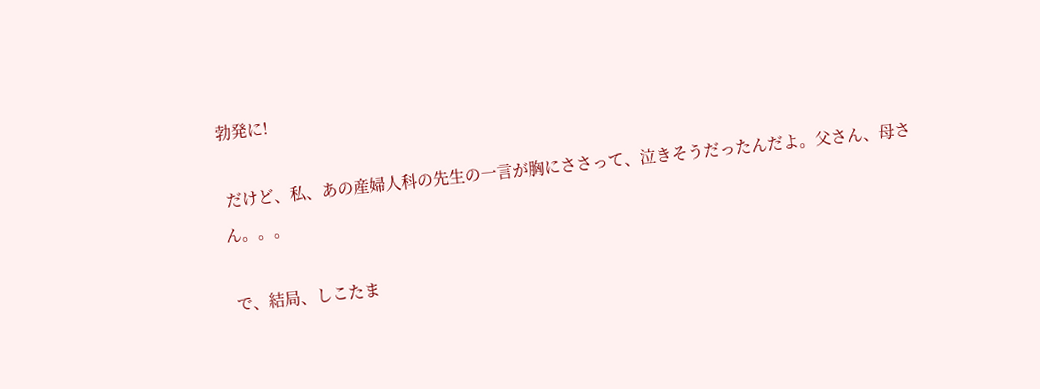勃発に!

 だけど、私、あの産婦人科の先生の一言が胸にささって、泣きそうだったんだよ。父さん、母さん。。。

 で、結局、しこたま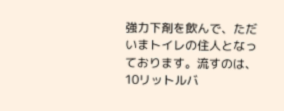強力下剤を飲んで、ただいまトイレの住人となっております。流すのは、10リットルバ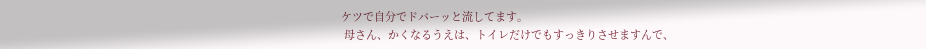ケツで自分でドバーッと流してます。
 母さん、かくなるうえは、トイレだけでもすっきりさせますんで、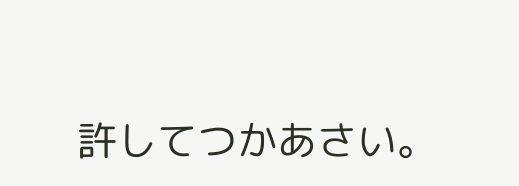許してつかあさい。